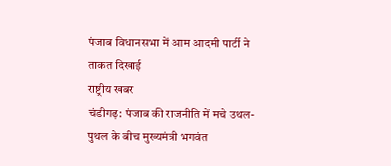पंजाब विधानसभा में आम आदमी पार्टी ने ताकत दिखाई
राष्ट्रीय खबर
चंडीगढ़: पंजाब की राजनीति में मचे उथल-पुथल के बीच मुख्यमंत्री भगवंत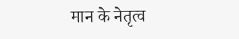मान के नेतृत्व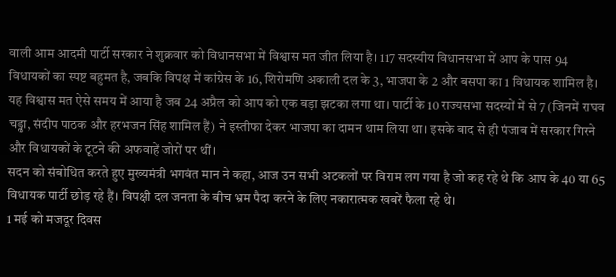वाली आम आदमी पार्टी सरकार ने शुक्रवार को विधानसभा में विश्वास मत जीत लिया है। 117 सदस्यीय विधानसभा में आप के पास 94 विधायकों का स्पष्ट बहुमत है, जबकि विपक्ष में कांग्रेस के 16, शिरोमणि अकाली दल के 3, भाजपा के 2 और बसपा का 1 विधायक शामिल है।
यह विश्वास मत ऐसे समय में आया है जब 24 अप्रैल को आप को एक बड़ा झटका लगा था। पार्टी के 10 राज्यसभा सदस्यों में से 7 (जिनमें राघव चड्ढा, संदीप पाठक और हरभजन सिंह शामिल हैं) ने इस्तीफा देकर भाजपा का दामन थाम लिया था। इसके बाद से ही पंजाब में सरकार गिरने और विधायकों के टूटने की अफवाहें जोरों पर थीं।
सदन को संबोधित करते हुए मुख्यमंत्री भगवंत मान ने कहा, आज उन सभी अटकलों पर विराम लग गया है जो कह रहे थे कि आप के 40 या 65 विधायक पार्टी छोड़ रहे हैं। विपक्षी दल जनता के बीच भ्रम पैदा करने के लिए नकारात्मक खबरें फैला रहे थे।
1 मई को मजदूर दिवस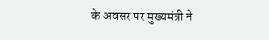के अवसर पर मुख्यमंत्री ने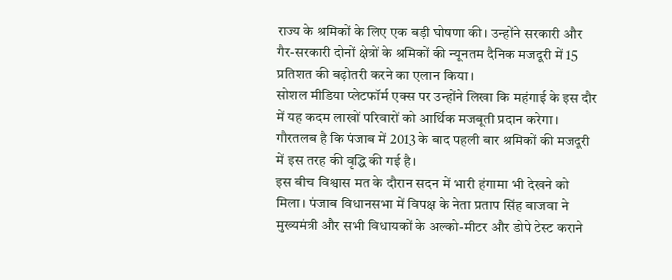राज्य के श्रमिकों के लिए एक बड़ी घोषणा की। उन्होंने सरकारी और गैर-सरकारी दोनों क्षेत्रों के श्रमिकों की न्यूनतम दैनिक मजदूरी में 15 प्रतिशत की बढ़ोतरी करने का एलान किया।
सोशल मीडिया प्लेटफॉर्म एक्स पर उन्होंने लिखा कि महंगाई के इस दौर में यह कदम लाखों परिवारों को आर्थिक मजबूती प्रदान करेगा। गौरतलब है कि पंजाब में 2013 के बाद पहली बार श्रमिकों की मजदूरी में इस तरह की वृद्धि की गई है।
इस बीच विश्वास मत के दौरान सदन में भारी हंगामा भी देखने को मिला। पंजाब विधानसभा में विपक्ष के नेता प्रताप सिंह बाजवा ने मुख्यमंत्री और सभी विधायकों के अल्को-मीटर और डोपे टेस्ट कराने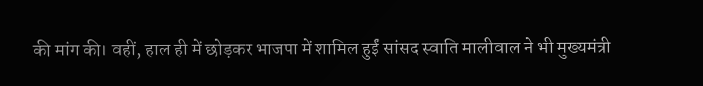की मांग की। वहीं, हाल ही में छोड़कर भाजपा में शामिल हुईं सांसद स्वाति मालीवाल ने भी मुख्यमंत्री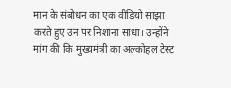मान के संबोधन का एक वीडियो साझा करते हुए उन पर निशाना साधा। उन्होंने मांग की कि मुख्यमंत्री का अल्कोहल टेस्ट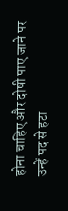होना चाहिए और दोषी पाए जाने पर उन्हें पद से हटा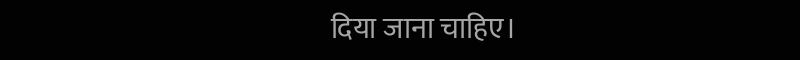दिया जाना चाहिए।